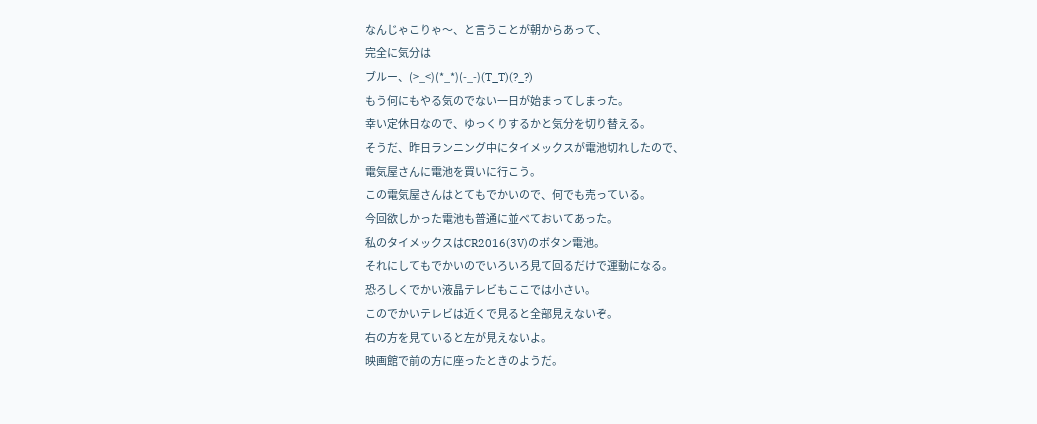なんじゃこりゃ〜、と言うことが朝からあって、
完全に気分は
ブルー、(>_<)(*_*)(-_-)(T_T)(?_?)
もう何にもやる気のでない一日が始まってしまった。
幸い定休日なので、ゆっくりするかと気分を切り替える。
そうだ、昨日ランニング中にタイメックスが電池切れしたので、
電気屋さんに電池を買いに行こう。
この電気屋さんはとてもでかいので、何でも売っている。
今回欲しかった電池も普通に並べておいてあった。
私のタイメックスはCR2016(3V)のボタン電池。
それにしてもでかいのでいろいろ見て回るだけで運動になる。
恐ろしくでかい液晶テレビもここでは小さい。
このでかいテレビは近くで見ると全部見えないぞ。
右の方を見ていると左が見えないよ。
映画館で前の方に座ったときのようだ。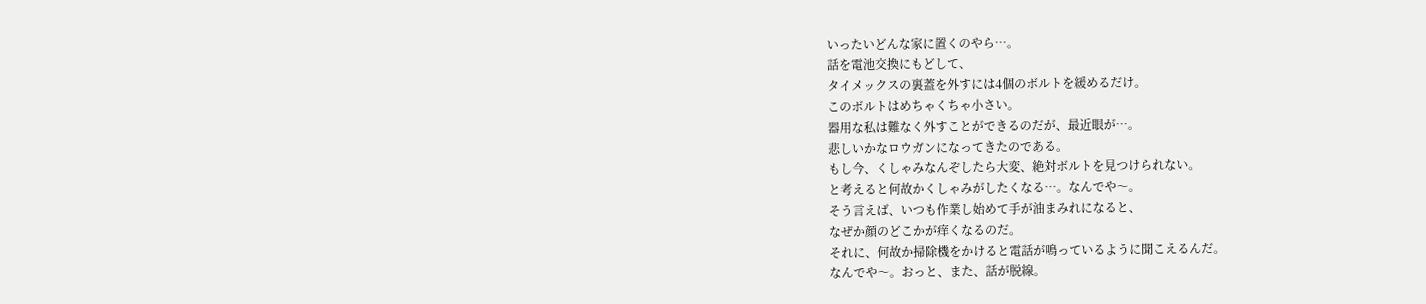いったいどんな家に置くのやら…。
話を電池交換にもどして、
タイメックスの裏蓋を外すには4個のボルトを緩めるだけ。
このボルトはめちゃくちゃ小さい。
器用な私は難なく外すことができるのだが、最近眼が…。
悲しいかなロウガンになってきたのである。
もし今、くしゃみなんぞしたら大変、絶対ボルトを見つけられない。
と考えると何故かくしゃみがしたくなる…。なんでや〜。
そう言えば、いつも作業し始めて手が油まみれになると、
なぜか顔のどこかが痒くなるのだ。
それに、何故か掃除機をかけると電話が鳴っているように聞こえるんだ。
なんでや〜。おっと、また、話が脱線。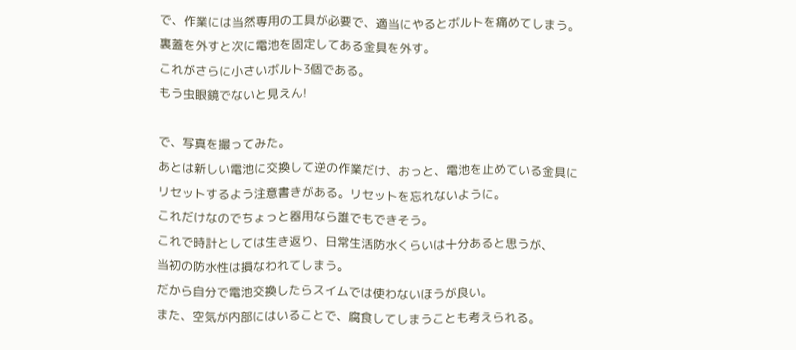で、作業には当然専用の工具が必要で、適当にやるとボルトを痛めてしまう。
裏蓋を外すと次に電池を固定してある金具を外す。
これがさらに小さいボルト3個である。
もう虫眼鏡でないと見えん!

で、写真を撮ってみた。
あとは新しい電池に交換して逆の作業だけ、おっと、電池を止めている金具に
リセットするよう注意書きがある。リセットを忘れないように。
これだけなのでちょっと器用なら誰でもできそう。
これで時計としては生き返り、日常生活防水くらいは十分あると思うが、
当初の防水性は損なわれてしまう。
だから自分で電池交換したらスイムでは使わないほうが良い。
また、空気が内部にはいることで、腐食してしまうことも考えられる。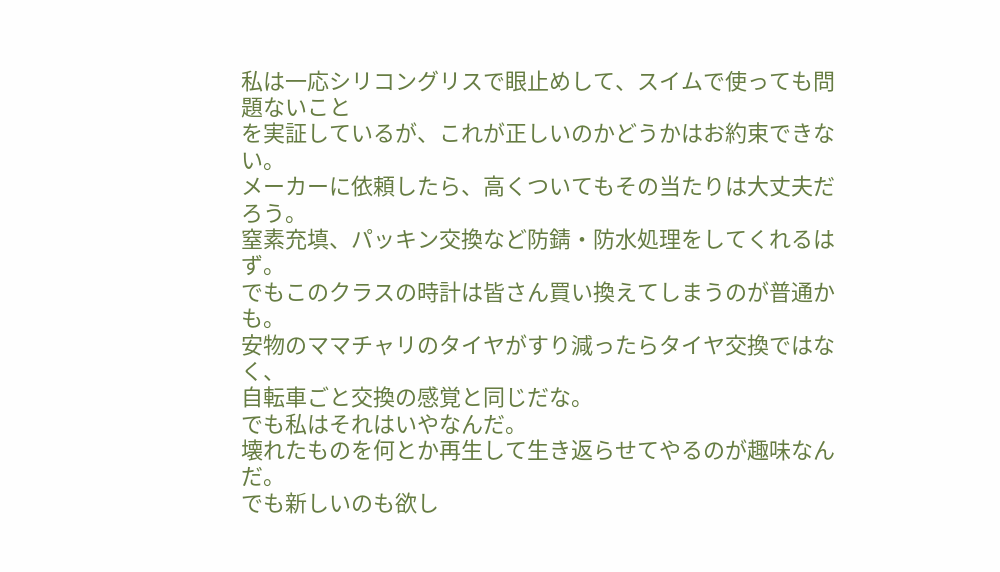私は一応シリコングリスで眼止めして、スイムで使っても問題ないこと
を実証しているが、これが正しいのかどうかはお約束できない。
メーカーに依頼したら、高くついてもその当たりは大丈夫だろう。
窒素充填、パッキン交換など防錆・防水処理をしてくれるはず。
でもこのクラスの時計は皆さん買い換えてしまうのが普通かも。
安物のママチャリのタイヤがすり減ったらタイヤ交換ではなく、
自転車ごと交換の感覚と同じだな。
でも私はそれはいやなんだ。
壊れたものを何とか再生して生き返らせてやるのが趣味なんだ。
でも新しいのも欲し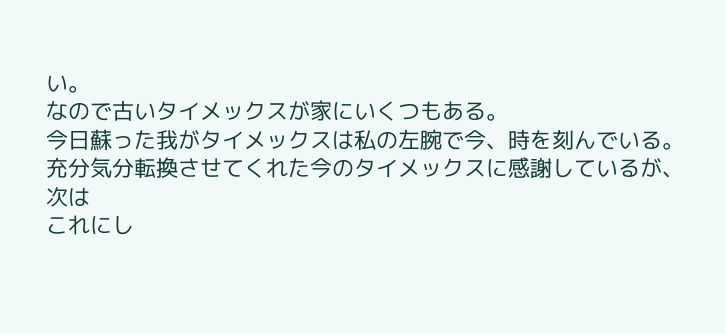い。
なので古いタイメックスが家にいくつもある。
今日蘇った我がタイメックスは私の左腕で今、時を刻んでいる。
充分気分転換させてくれた今のタイメックスに感謝しているが、
次は
これにし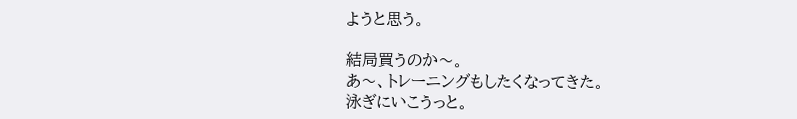ようと思う。

結局買うのか〜。
あ〜、トレーニングもしたくなってきた。
泳ぎにいこうっと。